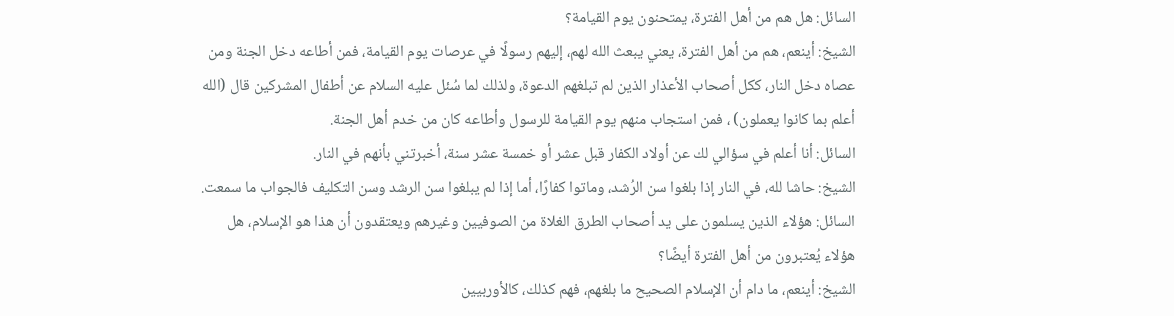السائل: هل هم من أهل الفترة، يمتحنون يوم القيامة؟
الشيخ: أينعم، هم من أهل الفترة، يعني يبعث الله لهم، إليهم رسولًا في عرصات يوم القيامة، فمن أطاعه دخل الجنة ومن عصاه دخل النار، ككل أصحاب الأعذار الذين لم تبلغهم الدعوة، ولذلك لما سُئل عليه السلام عن أطفال المشركين قال (الله أعلم بما كانوا يعملون) ، فمن استجاب منهم يوم القيامة للرسول وأطاعه كان من خدم أهل الجنة.
السائل: أنا أعلم في سؤالي لك عن أولاد الكفار قبل عشر أو خمسة عشر سنة، أخبرتني بأنهم في النار.
الشيخ: حاشا لله، في النار إذا بلغوا سن الرُشد، وماتوا كفارًا، أما إذا لم يبلغوا سن الرشد وسن التكليف فالجواب ما سمعت.
السائل: هؤلاء الذين يسلمون على يد أصحاب الطرق الغلاة من الصوفيين وغيرهم ويعتقدون أن هذا هو الإسلام، هل هؤلاء يُعتبرون من أهل الفترة أيضًا؟
الشيخ: أينعم، ما دام أن الإسلام الصحيح ما بلغهم، فهم كذلك، كالأوربيين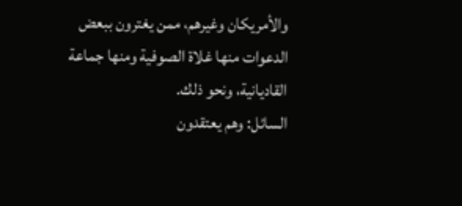والأمريكان وغيرهم، ممن يغترون ببعض الدعوات منها غلاة الصوفية ومنها جماعة القاديانية، ونحو ذلك.
السائل: وهم يعتقدون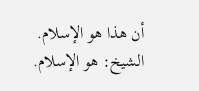أن هذا هو الإسلام.
الشيخ: هو الإسلام.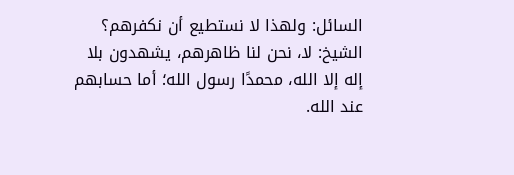السائل: ولهذا لا نستطيع أن نكفرهم؟
الشيخ: لا، نحن لنا ظاهرهم، يشهدون بلا إله إلا الله، محمدًا رسول الله؛ أما حسابهم عند الله.